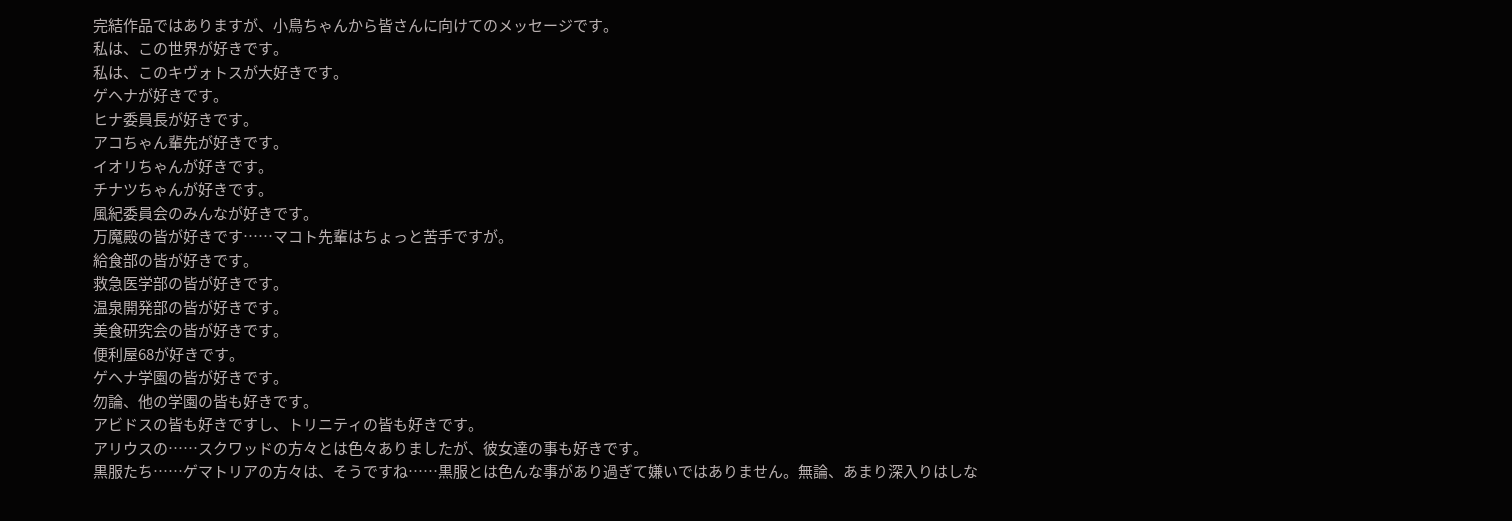完結作品ではありますが、小鳥ちゃんから皆さんに向けてのメッセージです。
私は、この世界が好きです。
私は、このキヴォトスが大好きです。
ゲヘナが好きです。
ヒナ委員長が好きです。
アコちゃん輩先が好きです。
イオリちゃんが好きです。
チナツちゃんが好きです。
風紀委員会のみんなが好きです。
万魔殿の皆が好きです……マコト先輩はちょっと苦手ですが。
給食部の皆が好きです。
救急医学部の皆が好きです。
温泉開発部の皆が好きです。
美食研究会の皆が好きです。
便利屋68が好きです。
ゲヘナ学園の皆が好きです。
勿論、他の学園の皆も好きです。
アビドスの皆も好きですし、トリニティの皆も好きです。
アリウスの……スクワッドの方々とは色々ありましたが、彼女達の事も好きです。
黒服たち……ゲマトリアの方々は、そうですね……黒服とは色んな事があり過ぎて嫌いではありません。無論、あまり深入りはしな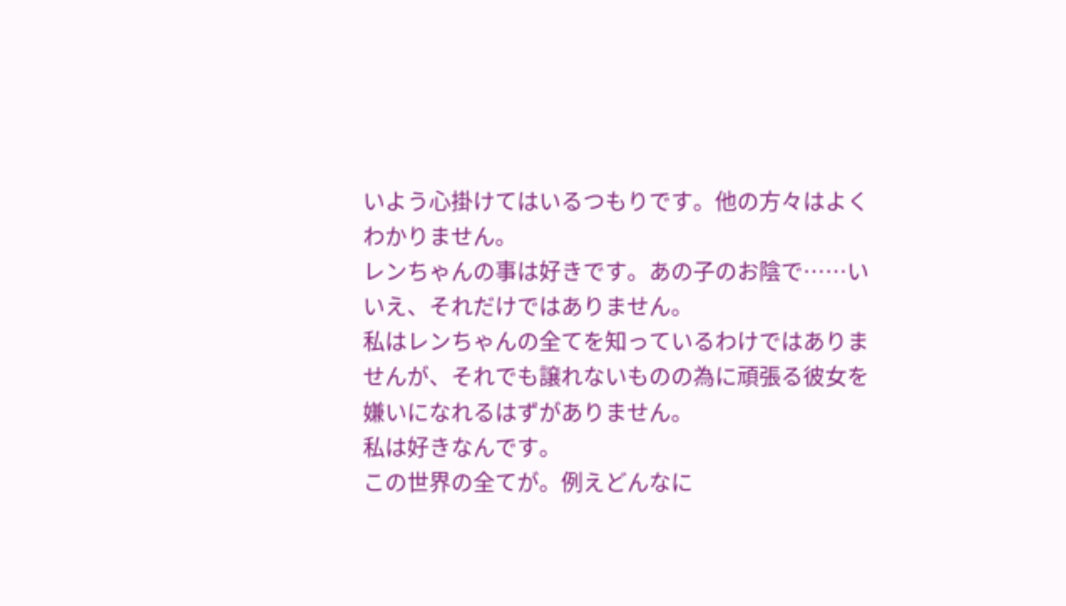いよう心掛けてはいるつもりです。他の方々はよくわかりません。
レンちゃんの事は好きです。あの子のお陰で……いいえ、それだけではありません。
私はレンちゃんの全てを知っているわけではありませんが、それでも譲れないものの為に頑張る彼女を嫌いになれるはずがありません。
私は好きなんです。
この世界の全てが。例えどんなに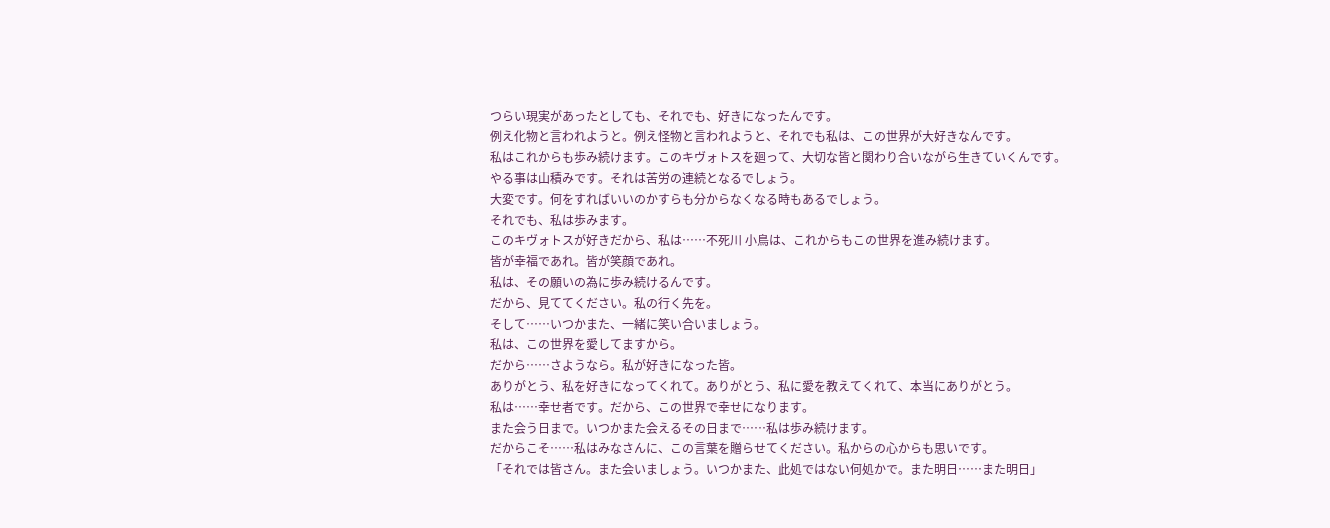つらい現実があったとしても、それでも、好きになったんです。
例え化物と言われようと。例え怪物と言われようと、それでも私は、この世界が大好きなんです。
私はこれからも歩み続けます。このキヴォトスを廻って、大切な皆と関わり合いながら生きていくんです。
やる事は山積みです。それは苦労の連続となるでしょう。
大変です。何をすればいいのかすらも分からなくなる時もあるでしょう。
それでも、私は歩みます。
このキヴォトスが好きだから、私は……不死川 小鳥は、これからもこの世界を進み続けます。
皆が幸福であれ。皆が笑顔であれ。
私は、その願いの為に歩み続けるんです。
だから、見ててください。私の行く先を。
そして……いつかまた、一緒に笑い合いましょう。
私は、この世界を愛してますから。
だから……さようなら。私が好きになった皆。
ありがとう、私を好きになってくれて。ありがとう、私に愛を教えてくれて、本当にありがとう。
私は……幸せ者です。だから、この世界で幸せになります。
また会う日まで。いつかまた会えるその日まで……私は歩み続けます。
だからこそ……私はみなさんに、この言葉を贈らせてください。私からの心からも思いです。
「それでは皆さん。また会いましょう。いつかまた、此処ではない何処かで。また明日……また明日」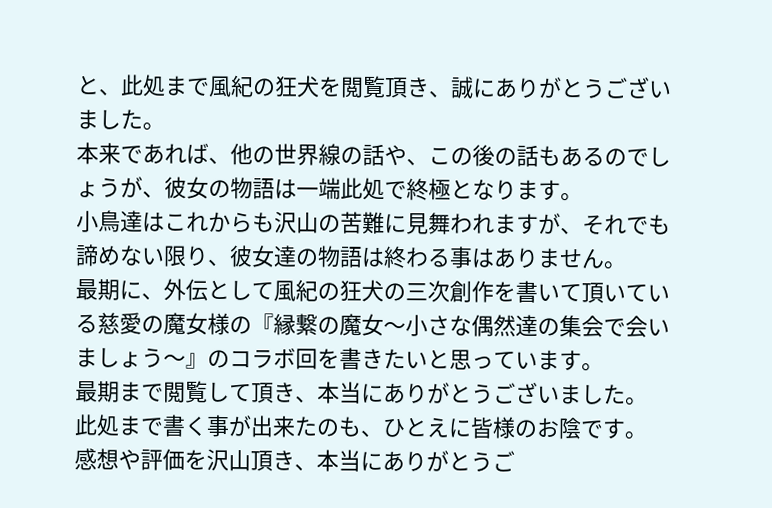と、此処まで風紀の狂犬を閲覧頂き、誠にありがとうございました。
本来であれば、他の世界線の話や、この後の話もあるのでしょうが、彼女の物語は一端此処で終極となります。
小鳥達はこれからも沢山の苦難に見舞われますが、それでも諦めない限り、彼女達の物語は終わる事はありません。
最期に、外伝として風紀の狂犬の三次創作を書いて頂いている慈愛の魔女様の『縁繋の魔女〜小さな偶然達の集会で会いましょう〜』のコラボ回を書きたいと思っています。
最期まで閲覧して頂き、本当にありがとうございました。
此処まで書く事が出来たのも、ひとえに皆様のお陰です。
感想や評価を沢山頂き、本当にありがとうご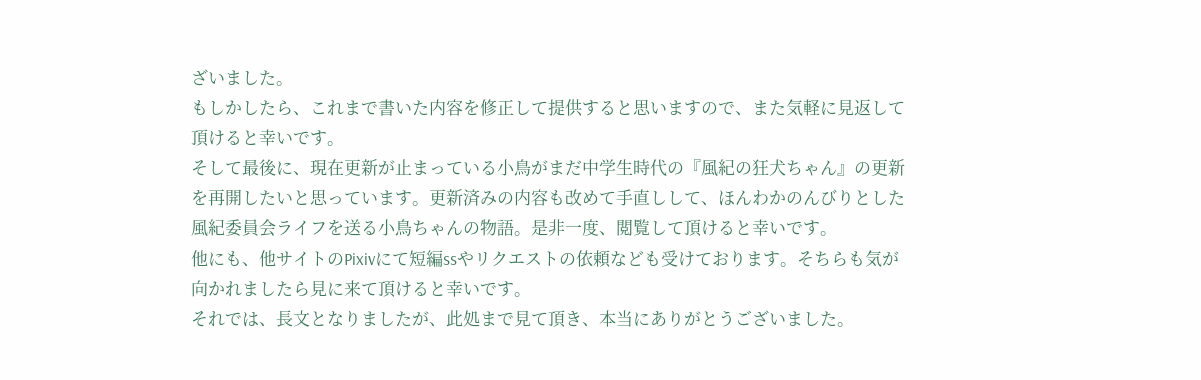ざいました。
もしかしたら、これまで書いた内容を修正して提供すると思いますので、また気軽に見返して頂けると幸いです。
そして最後に、現在更新が止まっている小鳥がまだ中学生時代の『風紀の狂犬ちゃん』の更新を再開したいと思っています。更新済みの内容も改めて手直しして、ほんわかのんびりとした風紀委員会ライフを送る小鳥ちゃんの物語。是非一度、閲覧して頂けると幸いです。
他にも、他サイトのPixivにて短編ssやリクエストの依頼なども受けております。そちらも気が向かれましたら見に来て頂けると幸いです。
それでは、長文となりましたが、此処まで見て頂き、本当にありがとうございました。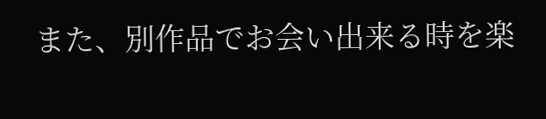また、別作品でお会い出来る時を楽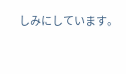しみにしています。